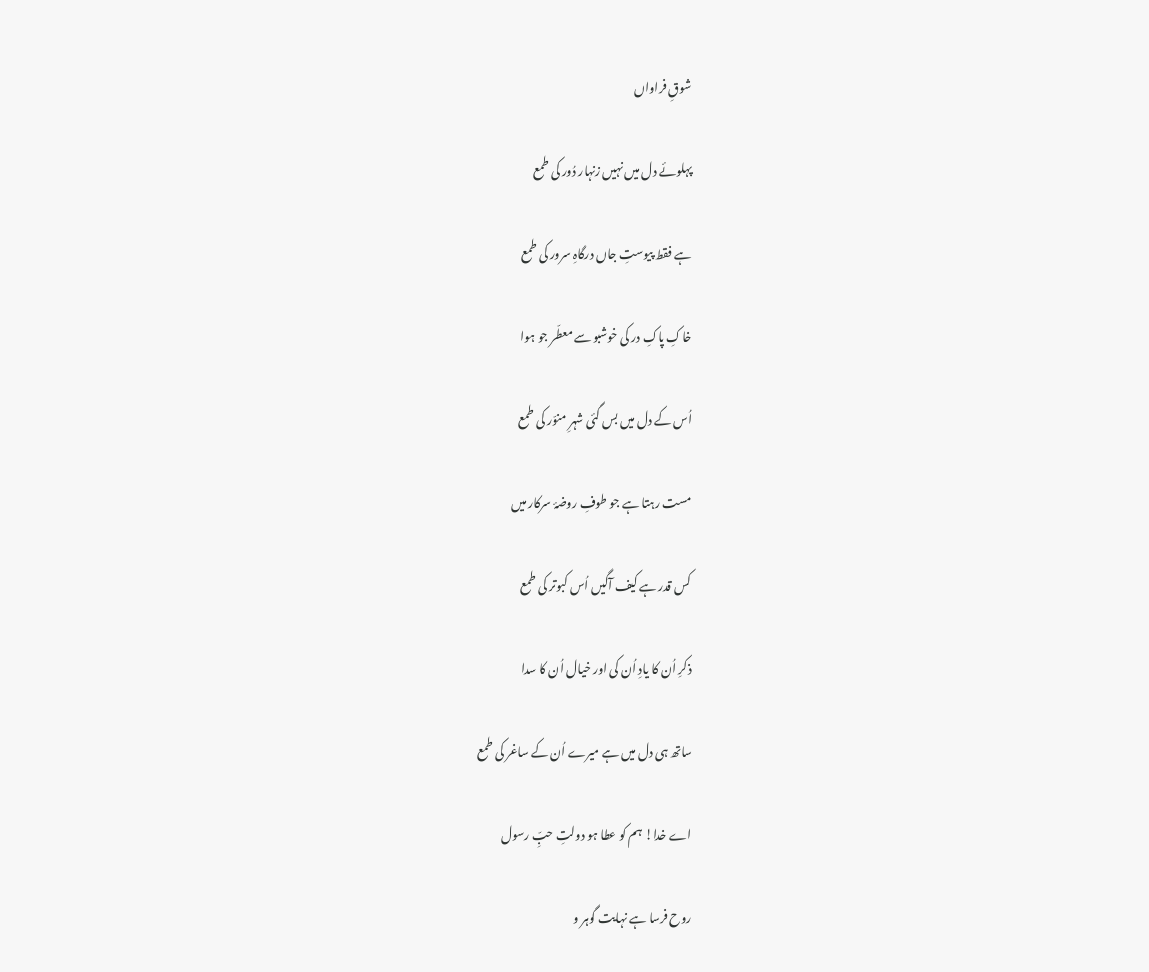شوقِ فراواں

پہلوئے دل میں نہیں زنہار دُور کی طمع

ہے فقط پیوستِ جاں درگاہِ سرور کی طمع

خاکِ پاکِ در کی خوشبو سے معطّر جو ہوا

اُس کے دل میں بس گئی شہرِ منوّر کی طمع

مست رہتا ہے جو طوفِ روضۂ سرکار میں

کس قدر ہے کیف آگیں اُس کبوتر کی طمع

ذکرِ اُن کا یادِ اُن کی اور خیال اُن کا سدا

ساتھ ہی دل میں ہے میرے اُن کے ساغر کی طمع

اے خدا! ہم کو عطا ہو دولتِ حبِّ رسول

روح فرسا ہے نہایت گوہر و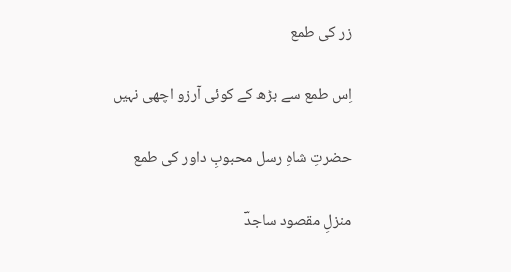زر کی طمع

اِس طمع سے بڑھ کے کوئی آرزو اچھی نہیں

حضرتِ شاہِ رسل محبوبِ داور کی طمع

منزلِ مقصود ساجدؔ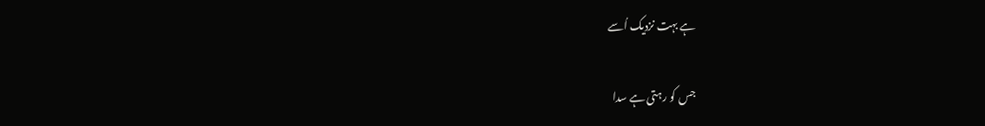ہے بہت نزدیک اُسے

جس کو رہتی ہے سدا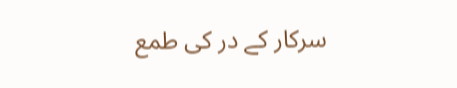سرکار کے در کی طمع